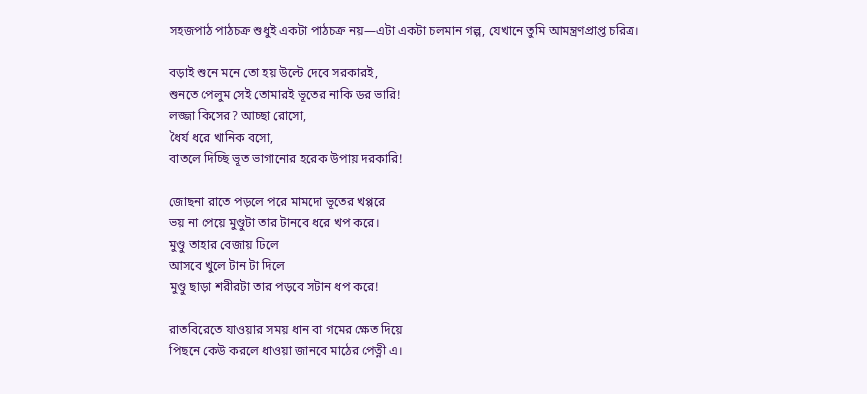সহজপাঠ পাঠচক্র শুধুই একটা পাঠচক্র নয়—এটা একটা চলমান গল্প, যেখানে তুমি আমন্ত্রণপ্রাপ্ত চরিত্র।

বড়াই শুনে মনে তো হয় উল্টে দেবে সরকারই,
শুনতে পেলুম সেই তোমারই ভূতের নাকি ডর ভারি!
লজ্জা কিসের? আচ্ছা রোসো,
ধৈর্য ধরে খানিক বসো,
বাতলে দিচ্ছি ভূত ভাগানোর হরেক উপায় দরকারি!

জোছনা রাতে পড়লে পরে মামদো ভূতের খপ্পরে
ভয় না পেয়ে মুণ্ডুটা তার টানবে ধরে খপ করে।
মুণ্ডু তাহার বেজায় ঢিলে
আসবে খুলে টান টা দিলে
মুণ্ডু ছাড়া শরীরটা তার পড়বে সটান ধপ করে!

রাতবিরেতে যাওয়ার সময় ধান বা গমের ক্ষেত দিয়ে
পিছনে কেউ করলে ধাওয়া জানবে মাঠের পেত্নী এ।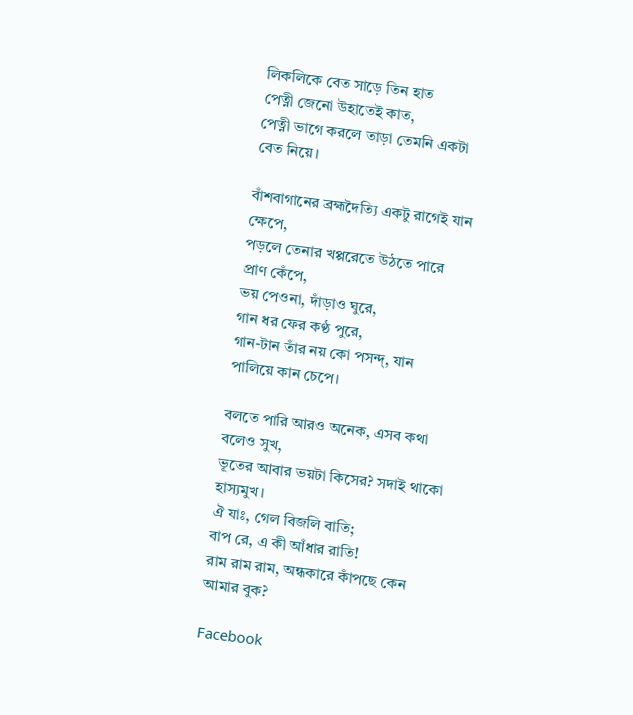লিকলিকে বেত সাড়ে তিন হাত
পেত্নী জেনো উহাতেই কাত,
পেত্নী ভাগে করলে তাড়া তেমনি একটা বেত নিয়ে।

বাঁশবাগানের ব্রহ্মদৈত্যি একটু রাগেই যান ক্ষেপে,
পড়লে তেনার খপ্পরেতে উঠতে পারে প্রাণ কেঁপে,
ভয় পেওনা, দাঁড়াও ঘুরে,
গান ধর ফের কণ্ঠ পুরে,
গান-টান তাঁর নয় কো পসন্দ্, যান পালিয়ে কান চেপে।

বলতে পারি আরও অনেক, এসব কথা বলেও সুখ,
ভূতের আবার ভয়টা কিসের? সদাই থাকো হাস্যমুখ।
ঐ যাঃ, গেল বিজলি বাতি;
বাপ রে, এ কী আঁধার রাতি!
রাম রাম রাম, অন্ধকারে কাঁপছে কেন আমার বুক?

Facebook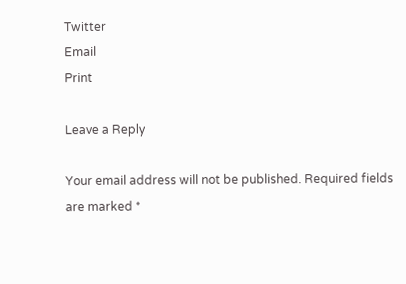Twitter
Email
Print

Leave a Reply

Your email address will not be published. Required fields are marked *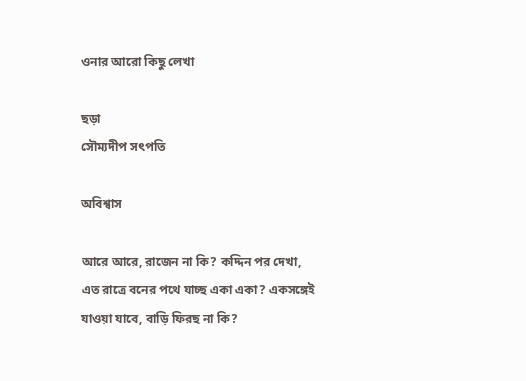ওনার আরো কিছু লেখা

ছড়া
সৌম্যদীপ সৎপতি

অবিশ্বাস

আরে আরে, রাজেন না কি? কদ্দিন পর দেখা, এত রাত্রে বনের পথে যাচ্ছ একা একা? একসঙ্গেই যাওয়া যাবে, বাড়ি ফিরছ না কি?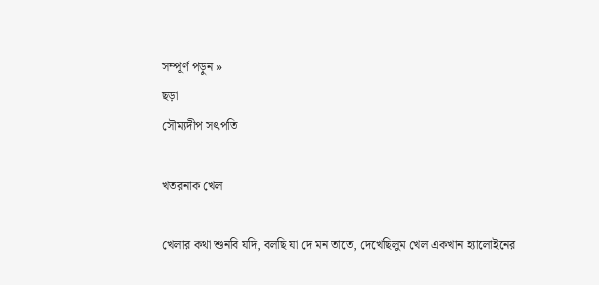সম্পূর্ণ পড়ুন »
ছড়া
সৌম্যদীপ সৎপতি

খতরনাক খেল

খেলার কথা শুনবি যদি, বলছি যা দে মন তাতে, দেখেছিলুম খেল একখান হ্যালোইনের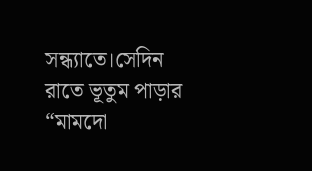সন্ধ্যাতে।সেদিন রাতে ভূতুম পাড়ার “মামদো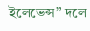ইলেভেন্স” দলে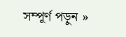সম্পূর্ণ পড়ুন »